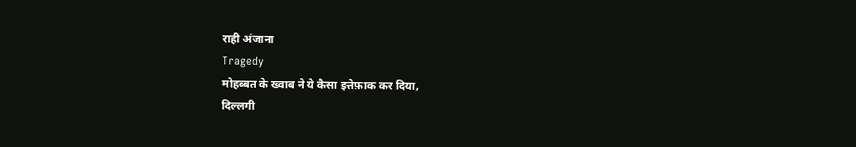राही अंजाना
Tragedy
मोहब्बत के ख्वाब ने ये कैसा इत्तेफ़ाक कर दिया,
दिल्लगी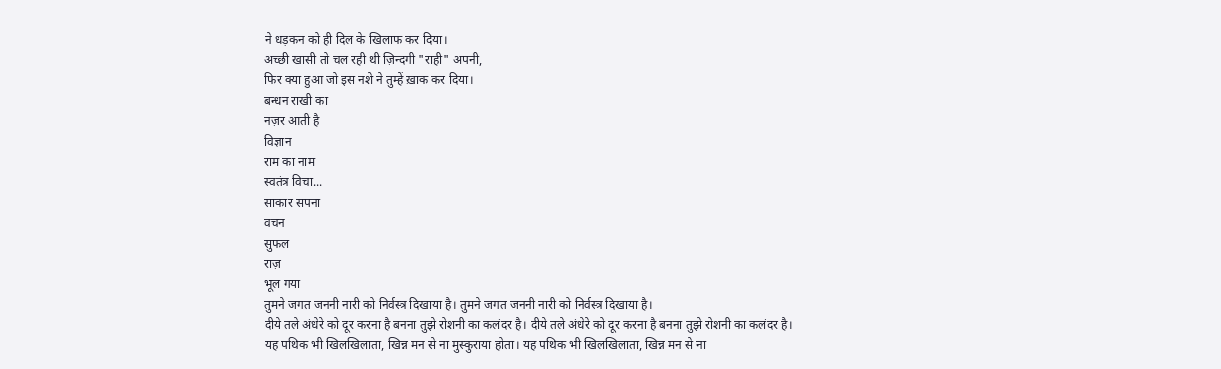ने धड़कन को ही दिल के खिलाफ कर दिया।
अच्छी खासी तो चल रही थी ज़िन्दगी "राही" अपनी,
फिर क्या हुआ जो इस नशे ने तुम्हें ख़ाक कर दिया।
बन्धन राखी का
नज़र आती है
विज्ञान
राम का नाम
स्वतंत्र विचा...
साकार सपना
वचन
सुफल
राज़
भूल गया
तुमने जगत जननी नारी को निर्वस्त्र दिखाया है। तुमने जगत जननी नारी को निर्वस्त्र दिखाया है।
दीये तले अंधेरे को दूर करना है बनना तुझे रोशनी का कलंदर है। दीये तले अंधेरे को दूर करना है बनना तुझे रोशनी का कलंदर है।
यह पथिक भी खिलखिलाता, खिन्न मन से ना मुस्कुराया होता। यह पथिक भी खिलखिलाता, खिन्न मन से ना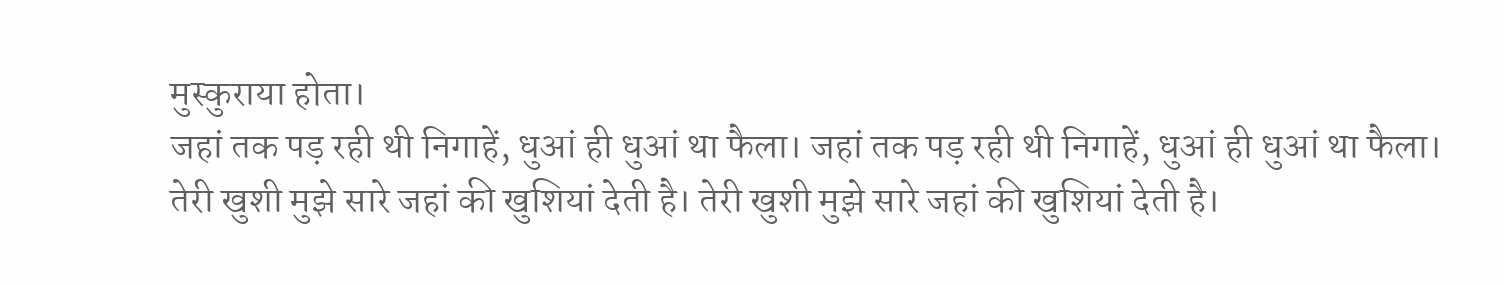मुस्कुराया होता।
जहां तक पड़ रही थी निगाहें, धुआं ही धुआं था फैला। जहां तक पड़ रही थी निगाहें, धुआं ही धुआं था फैला।
तेरी खुशी मुझे सारे जहां की खुशियां देती है। तेरी खुशी मुझे सारे जहां की खुशियां देती है।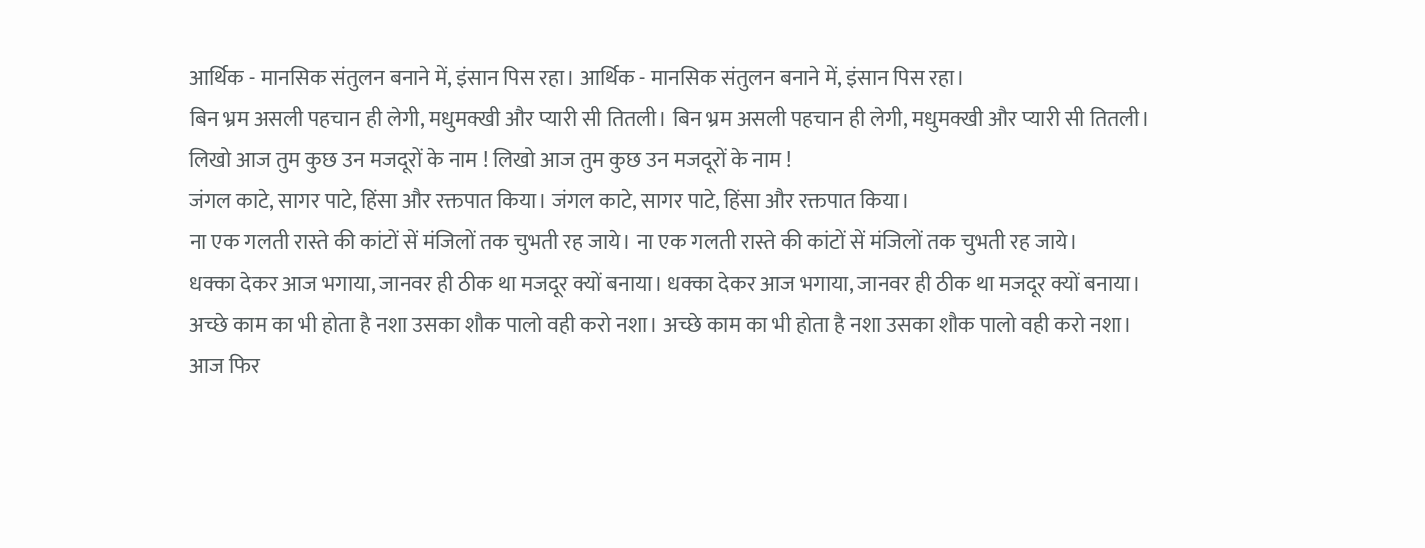आर्थिक - मानसिक संतुलन बनाने में, इंसान पिस रहा। आर्थिक - मानसिक संतुलन बनाने में, इंसान पिस रहा।
बिन भ्रम असली पहचान ही लेगी, मधुमक्खी और प्यारी सी तितली। बिन भ्रम असली पहचान ही लेगी, मधुमक्खी और प्यारी सी तितली।
लिखो आज तुम कुछ उन मजदूरों के नाम ! लिखो आज तुम कुछ उन मजदूरों के नाम !
जंगल काटे, सागर पाटे, हिंसा और रक्तपात किया। जंगल काटे, सागर पाटे, हिंसा और रक्तपात किया।
ना एक गलती रास्ते की कांटों सें मंजिलों तक चुभती रह जाये। ना एक गलती रास्ते की कांटों सें मंजिलों तक चुभती रह जाये।
धक्का देकर आज भगाया, जानवर ही ठीक था मजदूर क्यों बनाया। धक्का देकर आज भगाया, जानवर ही ठीक था मजदूर क्यों बनाया।
अच्छे काम का भी होता है नशा उसका शौक पालो वही करो नशा। अच्छे काम का भी होता है नशा उसका शौक पालो वही करो नशा।
आज फिर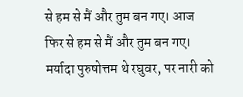से हम से मैं और तुम बन गए। आज फिर से हम से मैं और तुम बन गए।
मर्यादा पुरुषोत्तम थे रघुवर, पर नारी को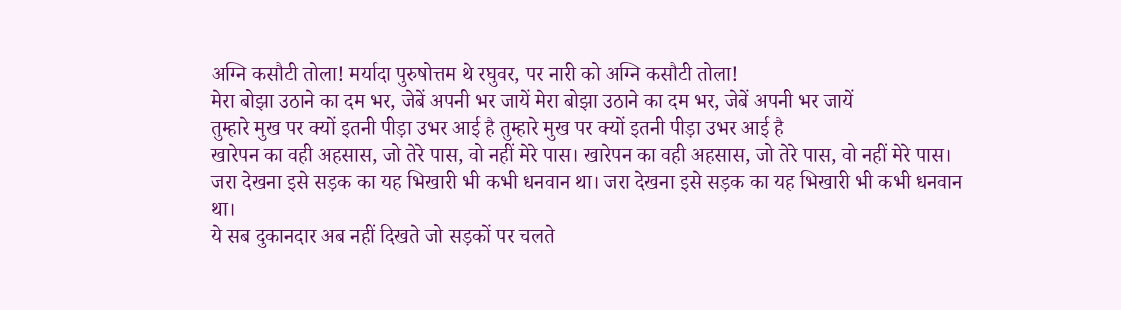अग्नि कसौटी तोला! मर्यादा पुरुषोत्तम थे रघुवर, पर नारी को अग्नि कसौटी तोला!
मेरा बोझा उठाने का दम भर, जेबें अपनी भर जायें मेरा बोझा उठाने का दम भर, जेबें अपनी भर जायें
तुम्हारे मुख पर क्यों इतनी पीड़ा उभर आई है तुम्हारे मुख पर क्यों इतनी पीड़ा उभर आई है
खारेपन का वही अहसास, जो तेरे पास, वो नहीं मेरे पास। खारेपन का वही अहसास, जो तेरे पास, वो नहीं मेरे पास।
जरा देखना इसे सड़क का यह भिखारी भी कभी धनवान था। जरा देखना इसे सड़क का यह भिखारी भी कभी धनवान था।
ये सब दुकानदार अब नहीं दिखते जो सड़कों पर चलते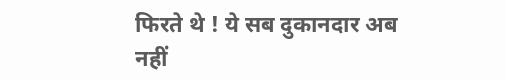फिरते थे ! ये सब दुकानदार अब नहीं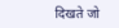दिखते जो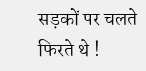सड़कों पर चलते फिरते थे !